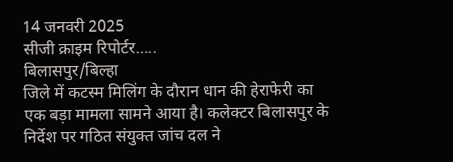14 जनवरी 2025
सीजी क्राइम रिपोर्टर…..
बिलासपुर/बिल्हा
जिले में कटस्म मिलिंग के दौरान धान की हेराफेरी का एक बड़ा मामला सामने आया है। कलेक्टर बिलासपुर के निर्देश पर गठित संयुक्त जांच दल ने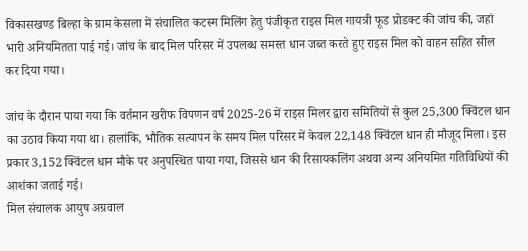विकासखण्ड बिल्हा के ग्राम केसला में संचालित कटस्म मिलिंग हेतु पंजीकृत राइस मिल गायत्री फूड प्रोडक्ट की जांच की, जहां भारी अनियमितता पाई गई। जांच के बाद मिल परिसर में उपलब्ध समस्त धान जब्त करते हुए राइस मिल को वाहन सहित सील कर दिया गया।

जांच के दौरान पाया गया कि वर्तमान खरीफ विपणन वर्ष 2025-26 में राइस मिलर द्वारा समितियों से कुल 25,300 क्विंटल धान का उठाव किया गया था। हालांकि, भौतिक सत्यापन के समय मिल परिसर में केवल 22,148 क्विंटल धान ही मौजूद मिला। इस प्रकार 3,152 क्विंटल धान मौके पर अनुपस्थित पाया गया, जिससे धान की रिसायकलिंग अथवा अन्य अनियमित गतिविधियों की आशंका जताई गई।
मिल संचालक आयुष अग्रवाल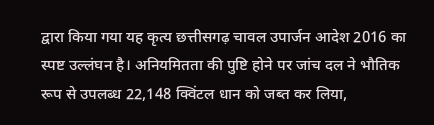द्वारा किया गया यह कृत्य छत्तीसगढ़ चावल उपार्जन आदेश 2016 का स्पष्ट उल्लंघन है। अनियमितता की पुष्टि होने पर जांच दल ने भौतिक रूप से उपलब्ध 22,148 क्विंटल धान को जब्त कर लिया,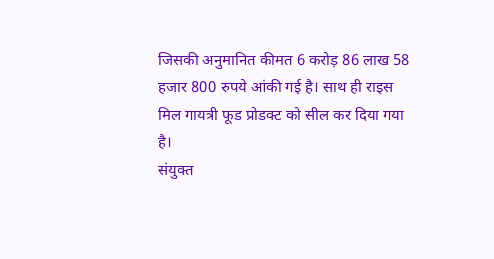जिसकी अनुमानित कीमत 6 करोड़ 86 लाख 58 हजार 800 रुपये आंकी गई है। साथ ही राइस मिल गायत्री फूड प्रोडक्ट को सील कर दिया गया है।
संयुक्त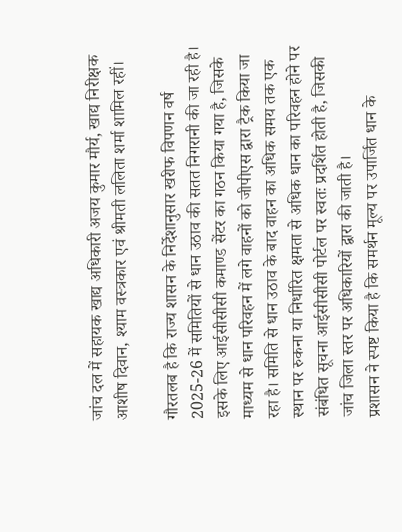जांच दल में सहायक खाद्य अधिकारी अजय कुमार मौर्य, खाद्य निरीक्षक आशीष दिवान, श्याम वस्त्रकार एवं श्रीमती ललिता शर्मा शामिल रहीं।

गौरतलब है कि राज्य शासन के निर्देशानुसार खरीफ विपणन वर्ष 2025-26 में समितियों से धान उठाव की सतत निगरानी की जा रही है। इसके लिए आईसीसीसी कमाण्ड सेंटर का गठन किया गया है, जिसके माध्यम से धान परिवहन में लगे वाहनों को जीपीएस द्वारा ट्रैक किया जा रहा है। समिति से धान उठाव के बाद वाहन का अधिक समय तक एक स्थान पर रुकना या निर्धारित क्षमता से अधिक धान का परिवहन होने पर संबंधित सूचना आईसीसीसी पोर्टल पर स्वतः प्रदर्शित होती है, जिसकी जांच जिला स्तर पर अधिकारियों द्वारा की जाती है।
प्रशासन ने स्पष्ट किया है कि समर्थन मूल्य पर उपार्जित धान के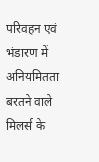परिवहन एवं भंडारण में अनियमितता बरतने वाले मिलर्स के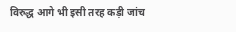विरुद्ध आगे भी इसी तरह कड़ी जांच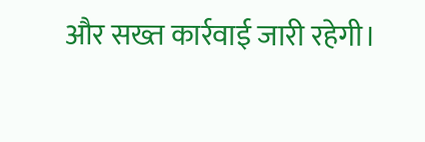और सख्त कार्रवाई जारी रहेगी।